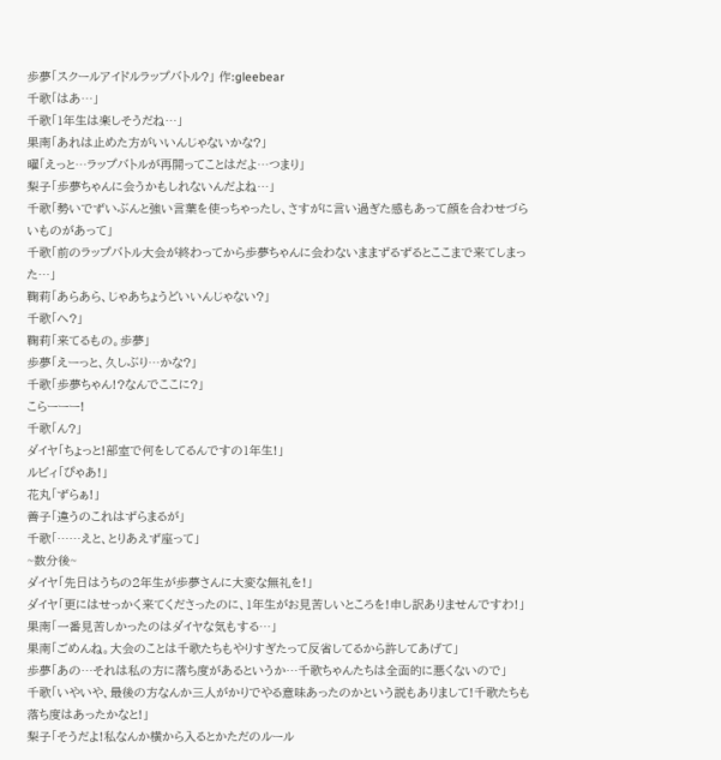歩夢「スクールアイドルラップバトル?」 作:gleebear
千歌「はあ…」
千歌「1年生は楽しそうだね…」
果南「あれは止めた方がいいんじゃないかな?」
曜「えっと…ラップバトルが再開ってことはだよ…つまり」
梨子「歩夢ちゃんに会うかもしれないんだよね…」
千歌「勢いでずいぶんと強い言葉を使っちゃったし、さすがに言い過ぎた感もあって顔を合わせづらいものがあって」
千歌「前のラップバトル大会が終わってから歩夢ちゃんに会わないままずるずるとここまで来てしまった…」
鞠莉「あらあら、じゃあちょうどいいんじゃない?」
千歌「へ?」
鞠莉「来てるもの。歩夢」
歩夢「えーっと、久しぶり…かな?」
千歌「歩夢ちゃん!?なんでここに?」
こらーーー!
千歌「ん?」
ダイヤ「ちょっと!部室で何をしてるんですの1年生!」
ルビィ「ぴゃあ!」
花丸「ずらぁ!」
善子「違うのこれはずらまるが」
千歌「……えと、とりあえず座って」
~数分後~
ダイヤ「先日はうちの2年生が歩夢さんに大変な無礼を!」
ダイヤ「更にはせっかく来てくださったのに、1年生がお見苦しいところを!申し訳ありませんですわ!」
果南「一番見苦しかったのはダイヤな気もする…」
果南「ごめんね。大会のことは千歌たちもやりすぎたって反省してるから許してあげて」
歩夢「あの…それは私の方に落ち度があるというか…千歌ちゃんたちは全面的に悪くないので」
千歌「いやいや、最後の方なんか三人がかりでやる意味あったのかという説もありまして!千歌たちも落ち度はあったかなと!」
梨子「そうだよ!私なんか横から入るとかただのルール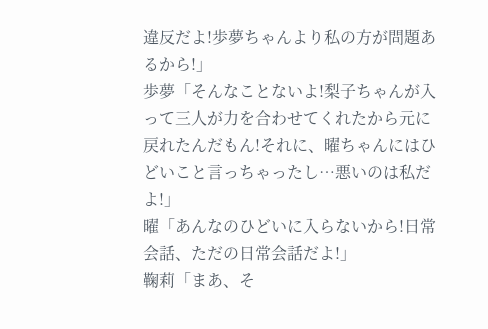違反だよ!歩夢ちゃんより私の方が問題あるから!」
歩夢「そんなことないよ!梨子ちゃんが入って三人が力を合わせてくれたから元に戻れたんだもん!それに、曜ちゃんにはひどいこと言っちゃったし…悪いのは私だよ!」
曜「あんなのひどいに入らないから!日常会話、ただの日常会話だよ!」
鞠莉「まあ、そ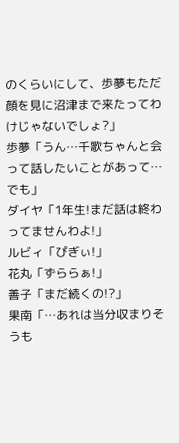のくらいにして、歩夢もただ顔を見に沼津まで来たってわけじゃないでしょ?」
歩夢「うん…千歌ちゃんと会って話したいことがあって…でも」
ダイヤ「1年生!まだ話は終わってませんわよ!」
ルビィ「ぴぎぃ!」
花丸「ずららぁ!」
善子「まだ続くの!?」
果南「…あれは当分収まりそうも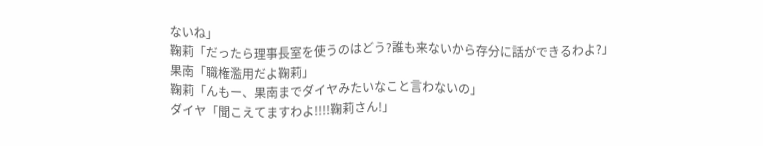ないね」
鞠莉「だったら理事長室を使うのはどう?誰も来ないから存分に話ができるわよ?」
果南「職権濫用だよ鞠莉」
鞠莉「んもー、果南までダイヤみたいなこと言わないの」
ダイヤ「聞こえてますわよ!!!!鞠莉さん!」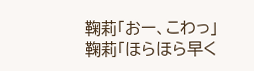鞠莉「おー、こわっ」
鞠莉「ほらほら早く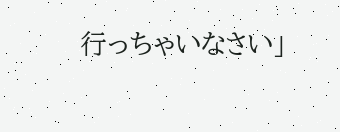行っちゃいなさい」